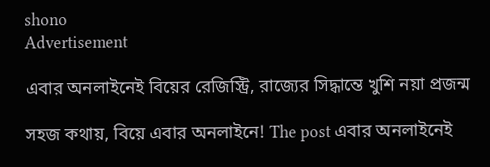shono
Advertisement

এবার অনলাইনেই বিয়ের রেজিস্ট্রি, রাজ্যের সিদ্ধান্তে খুশি নয়া প্রজন্ম

সহজ কথায়, বিয়ে এবার অনলাইনে! The post এবার অনলাইনেই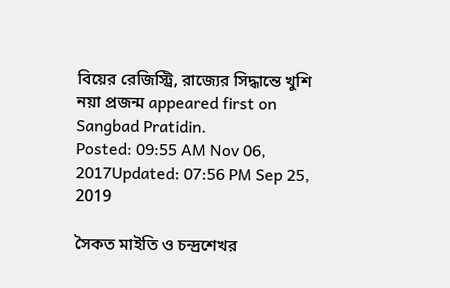বিয়ের রেজিস্ট্রি, রাজ্যের সিদ্ধান্তে খুশি নয়া প্রজন্ম appeared first on Sangbad Pratidin.
Posted: 09:55 AM Nov 06, 2017Updated: 07:56 PM Sep 25, 2019

সৈকত মাইতি ও চন্দ্রশেখর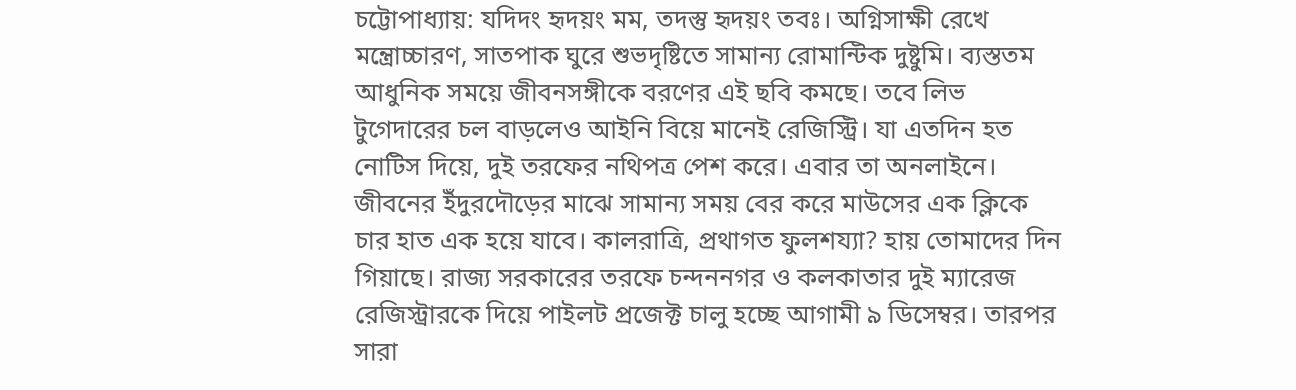চট্টোপাধ্যায়: যদিদং হৃদয়ং মম, তদস্তু হৃদয়ং তবঃ। অগ্নিসাক্ষী রেখে মন্ত্রোচ্চারণ, সাতপাক ঘুরে শুভদৃষ্টিতে সামান্য রোমান্টিক দুষ্টুমি। ব্যস্ততম আধুনিক সময়ে জীবনসঙ্গীকে বরণের এই ছবি কমছে। তবে লিভ টুগেদারের চল বাড়লেও আইনি বিয়ে মানেই রেজিস্ট্রি। যা এতদিন হত নোটিস দিয়ে, দুই তরফের নথিপত্র পেশ করে। এবার তা অনলাইনে। জীবনের ইঁদুরদৌড়ের মাঝে সামান্য সময় বের করে মাউসের এক ক্লিকে চার হাত এক হয়ে যাবে। কালরাত্রি, প্রথাগত ফুলশয্যা? হায় তোমাদের দিন গিয়াছে। রাজ্য সরকারের তরফে চন্দননগর ও কলকাতার দুই ম্যারেজ রেজিস্ট্রারকে দিয়ে পাইলট প্রজেক্ট চালু হচ্ছে আগামী ৯ ডিসেম্বর। তারপর সারা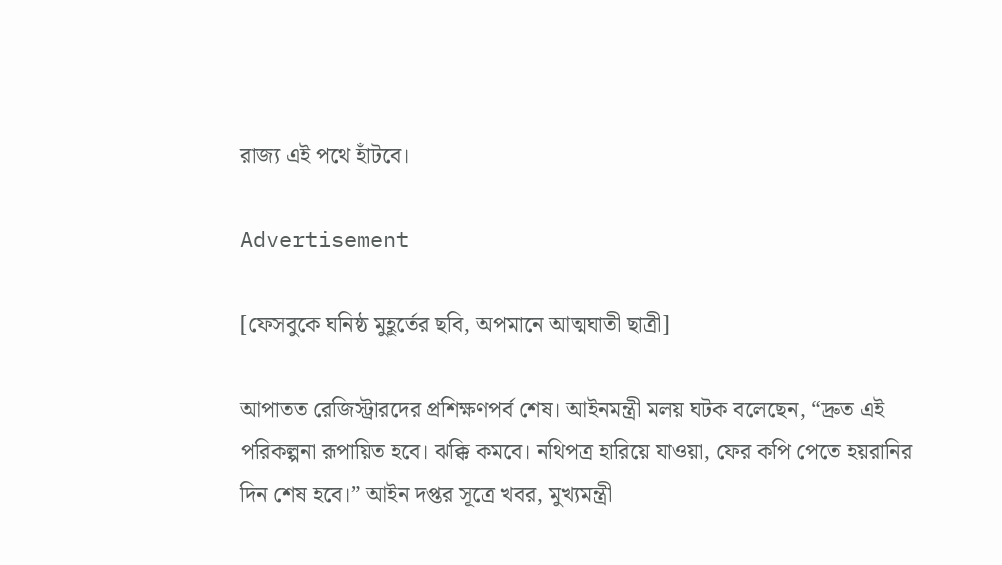রাজ্য এই পথে হাঁটবে।

Advertisement

[ফেসবুকে ঘনিষ্ঠ মুহূর্তের ছবি, অপমানে আত্মঘাতী ছাত্রী]

আপাতত রেজিস্ট্রারদের প্রশিক্ষণপর্ব শেষ। আইনমন্ত্রী মলয় ঘটক বলেছেন, “দ্রুত এই পরিকল্পনা রূপায়িত হবে। ঝক্কি কমবে। নথিপত্র হারিয়ে যাওয়া, ফের কপি পেতে হয়রানির দিন শেষ হবে।” আইন দপ্তর সূত্রে খবর, মুখ্যমন্ত্রী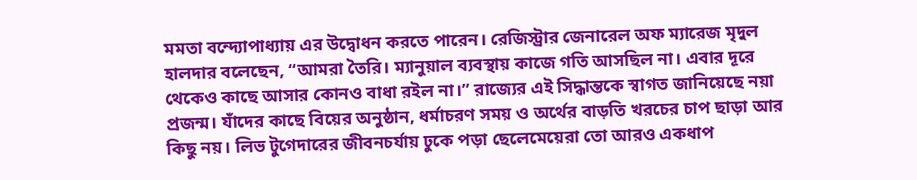মমতা বন্দ্যোপাধ্যায় এর উদ্বোধন করতে পারেন। রেজিস্ট্রার জেনারেল অফ ম্যারেজ মৃদুল হালদার বলেছেন, “আমরা তৈরি। ম্যানুয়াল ব্যবস্থায় কাজে গতি আসছিল না। এবার দূরে থেকেও কাছে আসার কোনও বাধা রইল না।” রাজ্যের এই সিদ্ধান্তকে স্বাগত জানিয়েছে নয়া প্রজন্ম। যাঁদের কাছে বিয়ের অনুষ্ঠান, ধর্মাচরণ সময় ও অর্থের বাড়তি খরচের চাপ ছাড়া আর কিছু নয়। লিভ টুগেদারের জীবনচর্যায় ঢুকে পড়া ছেলেমেয়েরা তো আরও একধাপ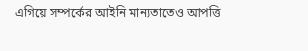এগিয়ে সম্পর্কের আইনি মান্যতাতেও আপত্তি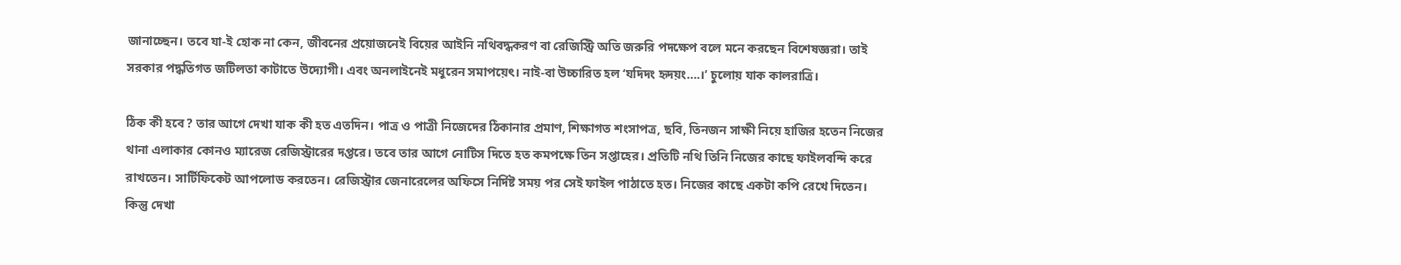জানাচ্ছেন। তবে যা-ই হোক না কেন, জীবনের প্রয়োজনেই বিয়ের আইনি নথিবদ্ধকরণ বা রেজিস্ট্রি অতি জরুরি পদক্ষেপ বলে মনে করছেন বিশেষজ্ঞরা। তাই সরকার পদ্ধতিগত জটিলতা কাটাতে উদ্যোগী। এবং অনলাইনেই মধুরেন সমাপয়েৎ। নাই-বা উচ্চারিত হল ‘যদিদং হৃদয়ং….।’ চুলোয় যাক কালরাত্রি।

ঠিক কী হবে? তার আগে দেখা যাক কী হত এতদিন। পাত্র ও পাত্রী নিজেদের ঠিকানার প্রমাণ, শিক্ষাগত শংসাপত্র, ছবি, তিনজন সাক্ষী নিয়ে হাজির হতেন নিজের থানা এলাকার কোনও ম্যারেজ রেজিস্ট্রারের দপ্তরে। তবে তার আগে নোটিস দিতে হত কমপক্ষে তিন সপ্তাহের। প্রতিটি নথি তিনি নিজের কাছে ফাইলবন্দি করে রাখতেন। সার্টিফিকেট আপলোড করতেন। রেজিস্ট্রার জেনারেলের অফিসে নির্দিষ্ট সময় পর সেই ফাইল পাঠাতে হত। নিজের কাছে একটা কপি রেখে দিতেন। কিন্তু দেখা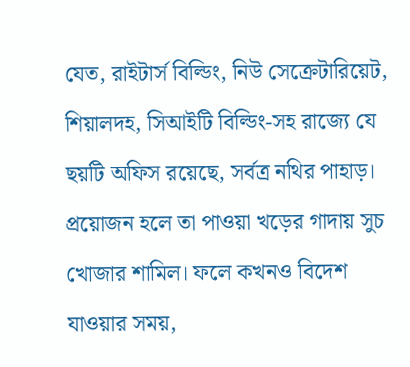যেত, রাইটার্স বিল্ডিং, নিউ সেক্রেটারিয়েট, শিয়ালদহ, সিআইটি বিল্ডিং-সহ রাজ্যে যে ছয়টি অফিস রয়েছে, সর্বত্র নথির পাহাড়। প্রয়োজন হলে তা পাওয়া খড়ের গাদায় সুচ খোজার শামিল। ফলে কখনও বিদেশ যাওয়ার সময়,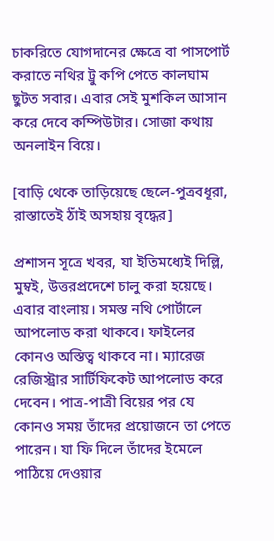চাকরিতে যোগদানের ক্ষেত্রে বা পাসপোর্ট করাতে নথির ট্রু কপি পেতে কালঘাম ছুটত সবার। এবার সেই মুশকিল আসান করে দেবে কম্পিউটার। সোজা কথায় অনলাইন বিয়ে।

[বাড়ি থেকে তাড়িয়েছে ছেলে-পুত্রবধূরা, রাস্তাতেই ঠাঁই অসহায় বৃদ্ধের]

প্রশাসন সূত্রে খবর, যা ইতিমধ্যেই দিল্লি, মুম্বই, উত্তরপ্রদেশে চালু করা হয়েছে। এবার বাংলায়। সমস্ত নথি পোর্টালে আপলোড করা থাকবে। ফাইলের কোনও অস্তিত্ব থাকবে না। ম্যারেজ রেজিস্ট্রার সার্টিফিকেট আপলোড করে দেবেন। পাত্র-পাত্রী বিয়ের পর যে কোনও সময় তাঁদের প্রয়োজনে তা পেতে পারেন। যা ফি দিলে তাঁদের ইমেলে পাঠিয়ে দেওয়ার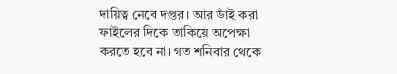দায়িত্ব নেবে দপ্তর। আর ডাঁই করা ফাইলের দিকে তাকিয়ে অপেক্ষা করতে হবে না। গত শনিবার থেকে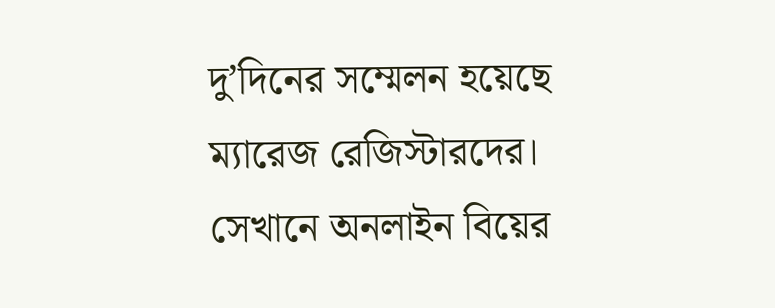দু’দিনের সম্মেলন হয়েছে ম্যারেজ রেজিস্টারদের। সেখানে অনলাইন বিয়ের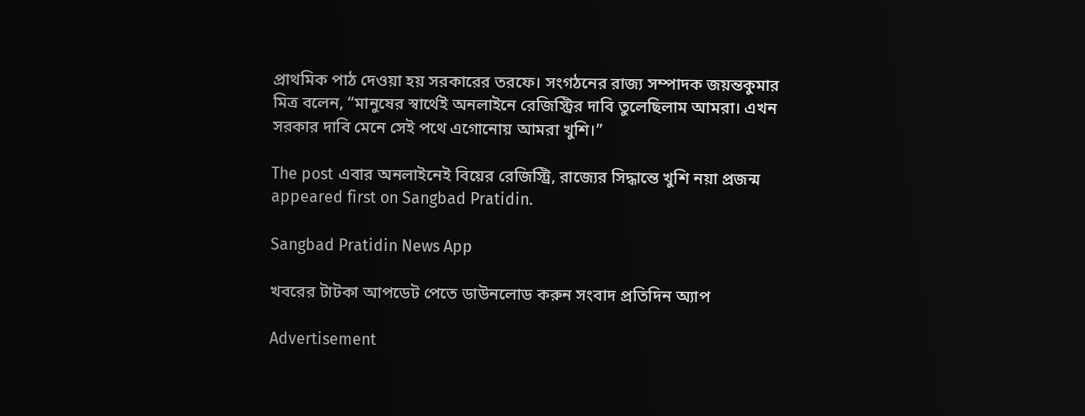প্রাথমিক পাঠ দেওয়া হয় সরকারের তরফে। সংগঠনের রাজ্য সম্পাদক জয়ন্তকুমার মিত্র বলেন, “মানুষের স্বার্থেই অনলাইনে রেজিস্ট্রির দাবি তুলেছিলাম আমরা। এখন সরকার দাবি মেনে সেই পথে এগোনোয় আমরা খুশি।”

The post এবার অনলাইনেই বিয়ের রেজিস্ট্রি, রাজ্যের সিদ্ধান্তে খুশি নয়া প্রজন্ম appeared first on Sangbad Pratidin.

Sangbad Pratidin News App

খবরের টাটকা আপডেট পেতে ডাউনলোড করুন সংবাদ প্রতিদিন অ্যাপ

Advertisement